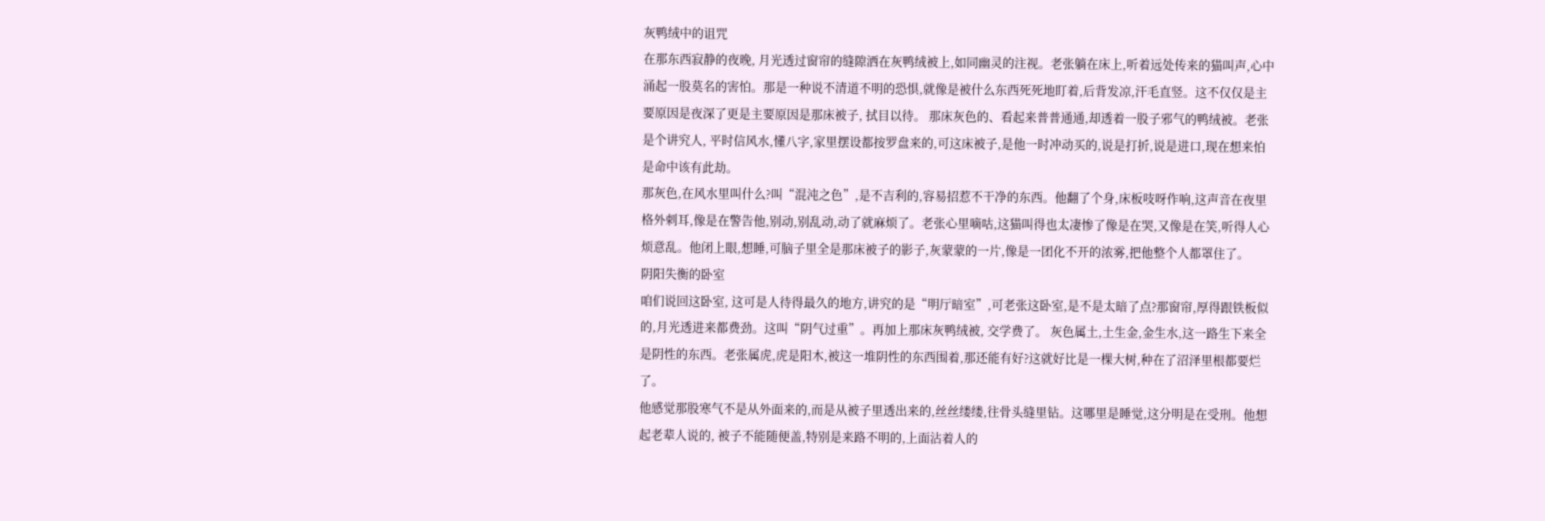灰鸭绒中的诅咒
在那东西寂静的夜晚, 月光透过窗帘的缝隙洒在灰鸭绒被上,如同幽灵的注视。老张躺在床上,听着远处传来的猫叫声,心中涌起一股莫名的害怕。那是一种说不清道不明的恐惧,就像是被什么东西死死地盯着,后背发凉,汗毛直竖。这不仅仅是主要原因是夜深了更是主要原因是那床被子, 拭目以待。 那床灰色的、看起来普普通通,却透着一股子邪气的鸭绒被。老张是个讲究人, 平时信风水,懂八字,家里摆设都按罗盘来的,可这床被子,是他一时冲动买的,说是打折,说是进口,现在想来怕是命中该有此劫。
那灰色,在风水里叫什么?叫“混沌之色”,是不吉利的,容易招惹不干净的东西。他翻了个身,床板吱呀作响,这声音在夜里格外刺耳,像是在警告他,别动,别乱动,动了就麻烦了。老张心里嘀咕,这猫叫得也太凄惨了像是在哭,又像是在笑,听得人心烦意乱。他闭上眼,想睡,可脑子里全是那床被子的影子,灰蒙蒙的一片,像是一团化不开的浓雾,把他整个人都罩住了。
阴阳失衡的卧室
咱们说回这卧室, 这可是人待得最久的地方,讲究的是“明厅暗室”,可老张这卧室,是不是太暗了点?那窗帘,厚得跟铁板似的,月光透进来都费劲。这叫“阴气过重”。再加上那床灰鸭绒被, 交学费了。 灰色属土,土生金,金生水,这一路生下来全是阴性的东西。老张属虎,虎是阳木,被这一堆阴性的东西围着,那还能有好?这就好比是一棵大树,种在了沼泽里根都要烂了。
他感觉那股寒气不是从外面来的,而是从被子里透出来的,丝丝缕缕,往骨头缝里钻。这哪里是睡觉,这分明是在受刑。他想起老辈人说的, 被子不能随便盖,特别是来路不明的,上面沾着人的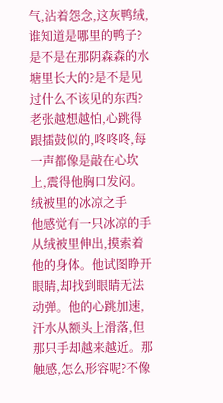气,沾着怨念,这灰鸭绒,谁知道是哪里的鸭子?是不是在那阴森森的水塘里长大的?是不是见过什么不该见的东西?老张越想越怕,心跳得跟擂鼓似的,咚咚咚,每一声都像是敲在心坎上,震得他胸口发闷。
绒被里的冰凉之手
他感觉有一只冰凉的手从绒被里伸出,摸索着他的身体。他试图睁开眼睛,却找到眼睛无法动弹。他的心跳加速,汗水从额头上滑落,但那只手却越来越近。那触感,怎么形容呢?不像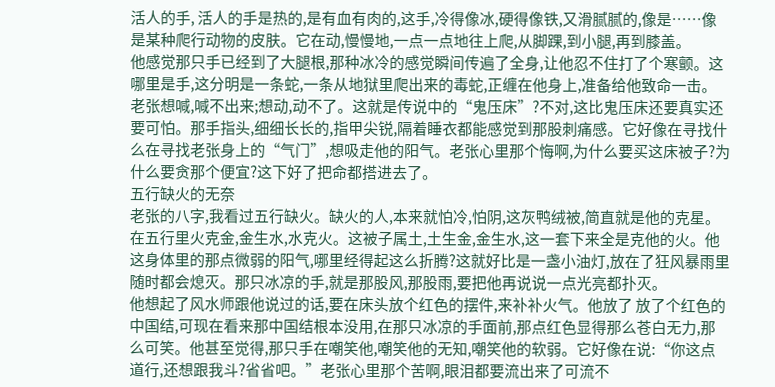活人的手, 活人的手是热的,是有血有肉的,这手,冷得像冰,硬得像铁,又滑腻腻的,像是……像是某种爬行动物的皮肤。它在动,慢慢地,一点一点地往上爬,从脚踝,到小腿,再到膝盖。
他感觉那只手已经到了大腿根,那种冰冷的感觉瞬间传遍了全身,让他忍不住打了个寒颤。这哪里是手,这分明是一条蛇,一条从地狱里爬出来的毒蛇,正缠在他身上,准备给他致命一击。
老张想喊,喊不出来;想动,动不了。这就是传说中的“鬼压床”?不对,这比鬼压床还要真实还要可怕。那手指头,细细长长的,指甲尖锐,隔着睡衣都能感觉到那股刺痛感。它好像在寻找什么在寻找老张身上的“气门”,想吸走他的阳气。老张心里那个悔啊,为什么要买这床被子?为什么要贪那个便宜?这下好了把命都搭进去了。
五行缺火的无奈
老张的八字,我看过五行缺火。缺火的人,本来就怕冷,怕阴,这灰鸭绒被,简直就是他的克星。在五行里火克金,金生水,水克火。这被子属土,土生金,金生水,这一套下来全是克他的火。他这身体里的那点微弱的阳气,哪里经得起这么折腾?这就好比是一盏小油灯,放在了狂风暴雨里随时都会熄灭。那只冰凉的手,就是那股风,那股雨,要把他再说说一点光亮都扑灭。
他想起了风水师跟他说过的话,要在床头放个红色的摆件,来补补火气。他放了 放了个红色的中国结,可现在看来那中国结根本没用,在那只冰凉的手面前,那点红色显得那么苍白无力,那么可笑。他甚至觉得,那只手在嘲笑他,嘲笑他的无知,嘲笑他的软弱。它好像在说:“你这点道行,还想跟我斗?省省吧。”老张心里那个苦啊,眼泪都要流出来了可流不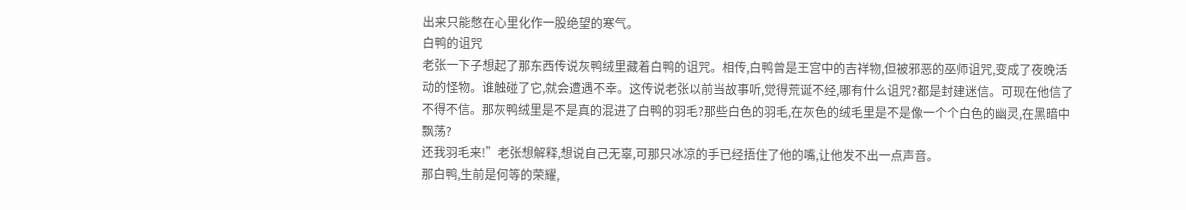出来只能憋在心里化作一股绝望的寒气。
白鸭的诅咒
老张一下子想起了那东西传说灰鸭绒里藏着白鸭的诅咒。相传,白鸭曾是王宫中的吉祥物,但被邪恶的巫师诅咒,变成了夜晚活动的怪物。谁触碰了它,就会遭遇不幸。这传说老张以前当故事听,觉得荒诞不经,哪有什么诅咒?都是封建迷信。可现在他信了不得不信。那灰鸭绒里是不是真的混进了白鸭的羽毛?那些白色的羽毛,在灰色的绒毛里是不是像一个个白色的幽灵,在黑暗中飘荡?
还我羽毛来!”老张想解释,想说自己无辜,可那只冰凉的手已经捂住了他的嘴,让他发不出一点声音。
那白鸭,生前是何等的荣耀,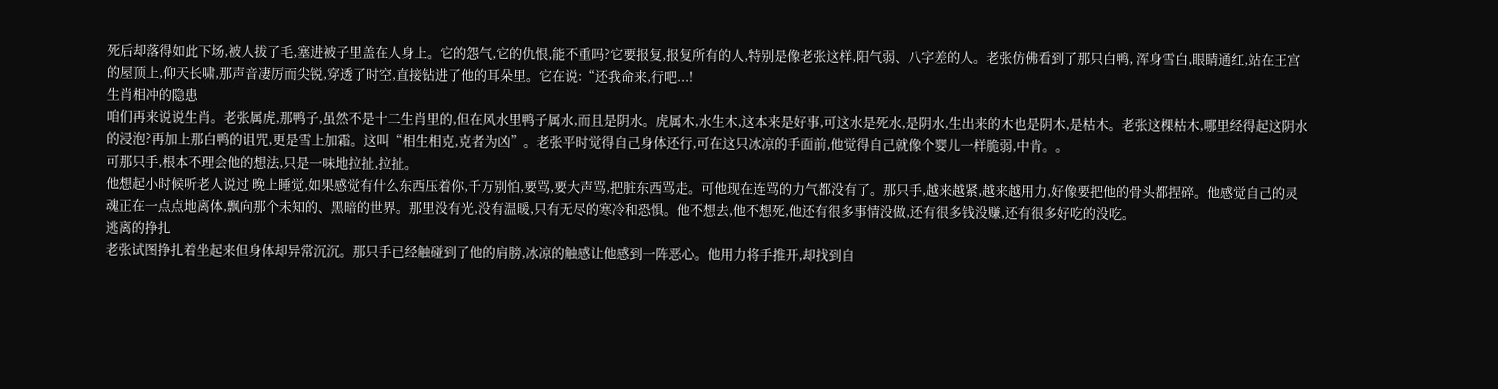死后却落得如此下场,被人拔了毛,塞进被子里盖在人身上。它的怨气,它的仇恨,能不重吗?它要报复,报复所有的人,特别是像老张这样,阳气弱、八字差的人。老张仿佛看到了那只白鸭, 浑身雪白,眼睛通红,站在王宫的屋顶上,仰天长啸,那声音凄厉而尖锐,穿透了时空,直接钻进了他的耳朵里。它在说:“还我命来,行吧...!
生肖相冲的隐患
咱们再来说说生肖。老张属虎,那鸭子,虽然不是十二生肖里的,但在风水里鸭子属水,而且是阴水。虎属木,水生木,这本来是好事,可这水是死水,是阴水,生出来的木也是阴木,是枯木。老张这棵枯木,哪里经得起这阴水的浸泡?再加上那白鸭的诅咒,更是雪上加霜。这叫“相生相克,克者为凶”。老张平时觉得自己身体还行,可在这只冰凉的手面前,他觉得自己就像个婴儿一样脆弱,中肯。。
可那只手,根本不理会他的想法,只是一味地拉扯,拉扯。
他想起小时候听老人说过 晚上睡觉,如果感觉有什么东西压着你,千万别怕,要骂,要大声骂,把脏东西骂走。可他现在连骂的力气都没有了。那只手,越来越紧,越来越用力,好像要把他的骨头都捏碎。他感觉自己的灵魂正在一点点地离体,飘向那个未知的、黑暗的世界。那里没有光,没有温暖,只有无尽的寒冷和恐惧。他不想去,他不想死,他还有很多事情没做,还有很多钱没赚,还有很多好吃的没吃。
逃离的挣扎
老张试图挣扎着坐起来但身体却异常沉沉。那只手已经触碰到了他的肩膀,冰凉的触感让他感到一阵恶心。他用力将手推开,却找到自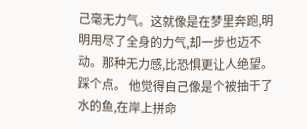己毫无力气。这就像是在梦里奔跑,明明用尽了全身的力气,却一步也迈不动。那种无力感,比恐惧更让人绝望。 踩个点。 他觉得自己像是个被抽干了水的鱼,在岸上拼命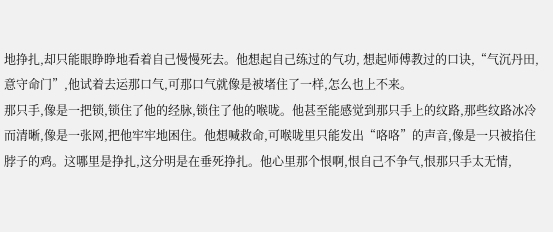地挣扎,却只能眼睁睁地看着自己慢慢死去。他想起自己练过的气功, 想起师傅教过的口诀,“气沉丹田,意守命门”,他试着去运那口气,可那口气就像是被堵住了一样,怎么也上不来。
那只手,像是一把锁,锁住了他的经脉,锁住了他的喉咙。他甚至能感觉到那只手上的纹路,那些纹路冰冷而清晰,像是一张网,把他牢牢地困住。他想喊救命,可喉咙里只能发出“咯咯”的声音,像是一只被掐住脖子的鸡。这哪里是挣扎,这分明是在垂死挣扎。他心里那个恨啊,恨自己不争气,恨那只手太无情,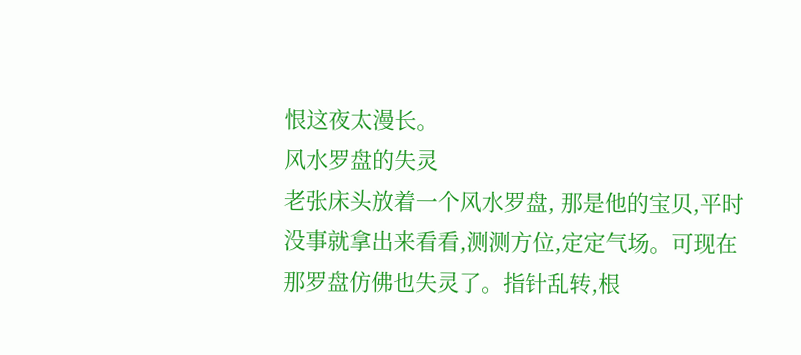恨这夜太漫长。
风水罗盘的失灵
老张床头放着一个风水罗盘, 那是他的宝贝,平时没事就拿出来看看,测测方位,定定气场。可现在那罗盘仿佛也失灵了。指针乱转,根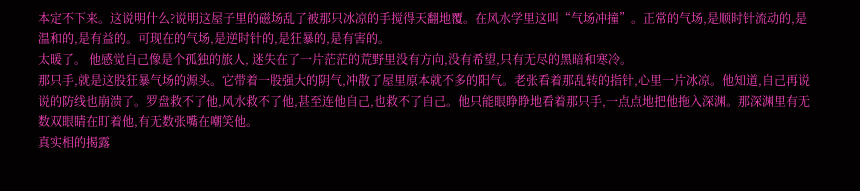本定不下来。这说明什么?说明这屋子里的磁场乱了被那只冰凉的手搅得天翻地覆。在风水学里这叫“气场冲撞”。正常的气场,是顺时针流动的,是温和的,是有益的。可现在的气场,是逆时针的,是狂暴的,是有害的。
太暖了。 他感觉自己像是个孤独的旅人, 迷失在了一片茫茫的荒野里没有方向,没有希望,只有无尽的黑暗和寒冷。
那只手,就是这股狂暴气场的源头。它带着一股强大的阴气,冲散了屋里原本就不多的阳气。老张看着那乱转的指针,心里一片冰凉。他知道,自己再说说的防线也崩溃了。罗盘救不了他,风水救不了他,甚至连他自己,也救不了自己。他只能眼睁睁地看着那只手,一点点地把他拖入深渊。那深渊里有无数双眼睛在盯着他,有无数张嘴在嘲笑他。
真实相的揭露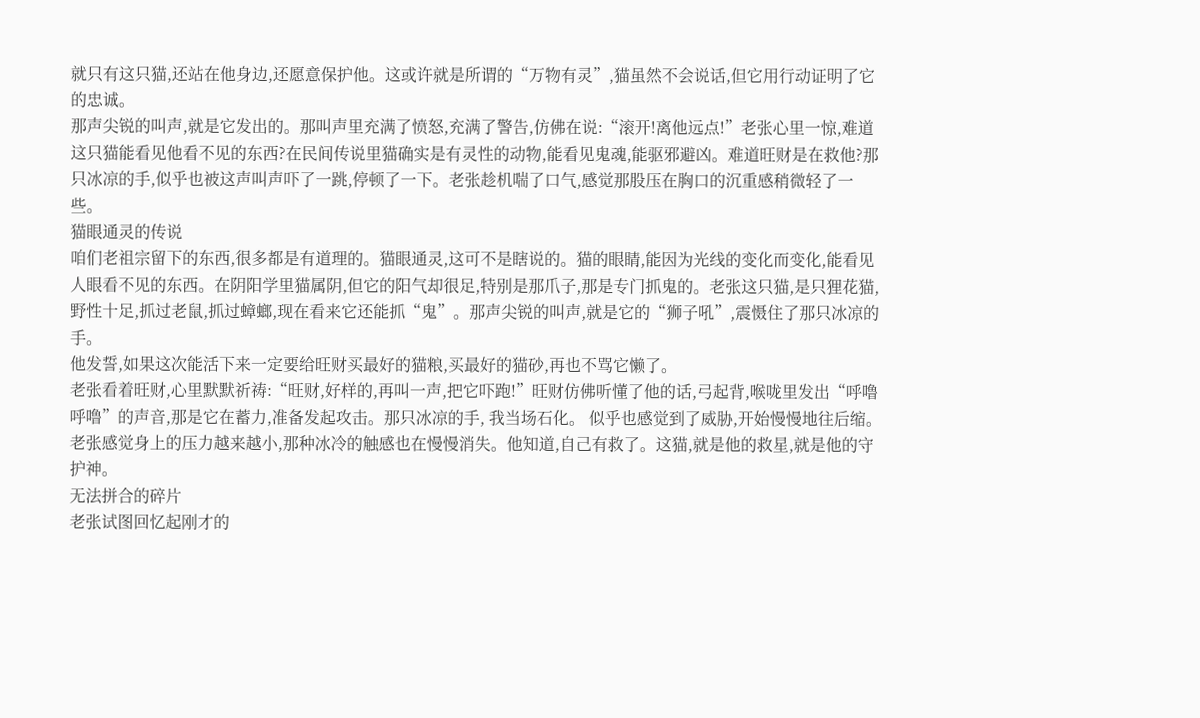就只有这只猫,还站在他身边,还愿意保护他。这或许就是所谓的“万物有灵”,猫虽然不会说话,但它用行动证明了它的忠诚。
那声尖锐的叫声,就是它发出的。那叫声里充满了愤怒,充满了警告,仿佛在说:“滚开!离他远点!”老张心里一惊,难道这只猫能看见他看不见的东西?在民间传说里猫确实是有灵性的动物,能看见鬼魂,能驱邪避凶。难道旺财是在救他?那只冰凉的手,似乎也被这声叫声吓了一跳,停顿了一下。老张趁机喘了口气,感觉那股压在胸口的沉重感稍微轻了一些。
猫眼通灵的传说
咱们老祖宗留下的东西,很多都是有道理的。猫眼通灵,这可不是瞎说的。猫的眼睛,能因为光线的变化而变化,能看见人眼看不见的东西。在阴阳学里猫属阴,但它的阳气却很足,特别是那爪子,那是专门抓鬼的。老张这只猫,是只狸花猫,野性十足,抓过老鼠,抓过蟑螂,现在看来它还能抓“鬼”。那声尖锐的叫声,就是它的“狮子吼”,震慑住了那只冰凉的手。
他发誓,如果这次能活下来一定要给旺财买最好的猫粮,买最好的猫砂,再也不骂它懒了。
老张看着旺财,心里默默祈祷:“旺财,好样的,再叫一声,把它吓跑!”旺财仿佛听懂了他的话,弓起背,喉咙里发出“呼噜呼噜”的声音,那是它在蓄力,准备发起攻击。那只冰凉的手, 我当场石化。 似乎也感觉到了威胁,开始慢慢地往后缩。老张感觉身上的压力越来越小,那种冰冷的触感也在慢慢消失。他知道,自己有救了。这猫,就是他的救星,就是他的守护神。
无法拼合的碎片
老张试图回忆起刚才的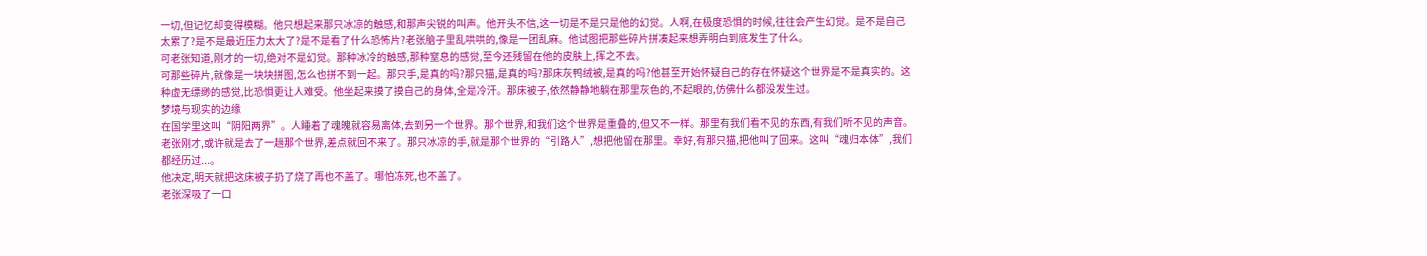一切,但记忆却变得模糊。他只想起来那只冰凉的触感,和那声尖锐的叫声。他开头不信,这一切是不是只是他的幻觉。人啊,在极度恐惧的时候,往往会产生幻觉。是不是自己太累了?是不是最近压力太大了?是不是看了什么恐怖片?老张脑子里乱哄哄的,像是一团乱麻。他试图把那些碎片拼凑起来想弄明白到底发生了什么。
可老张知道,刚才的一切,绝对不是幻觉。那种冰冷的触感,那种窒息的感觉,至今还残留在他的皮肤上,挥之不去。
可那些碎片,就像是一块块拼图,怎么也拼不到一起。那只手,是真的吗?那只猫,是真的吗?那床灰鸭绒被,是真的吗?他甚至开始怀疑自己的存在怀疑这个世界是不是真实的。这种虚无缥缈的感觉,比恐惧更让人难受。他坐起来摸了摸自己的身体,全是冷汗。那床被子,依然静静地躺在那里灰色的,不起眼的,仿佛什么都没发生过。
梦境与现实的边缘
在国学里这叫“阴阳两界”。人睡着了魂魄就容易离体,去到另一个世界。那个世界,和我们这个世界是重叠的,但又不一样。那里有我们看不见的东西,有我们听不见的声音。老张刚才,或许就是去了一趟那个世界,差点就回不来了。那只冰凉的手,就是那个世界的“引路人”,想把他留在那里。幸好,有那只猫,把他叫了回来。这叫“魂归本体”,我们都经历过...。
他决定,明天就把这床被子扔了烧了再也不盖了。哪怕冻死,也不盖了。
老张深吸了一口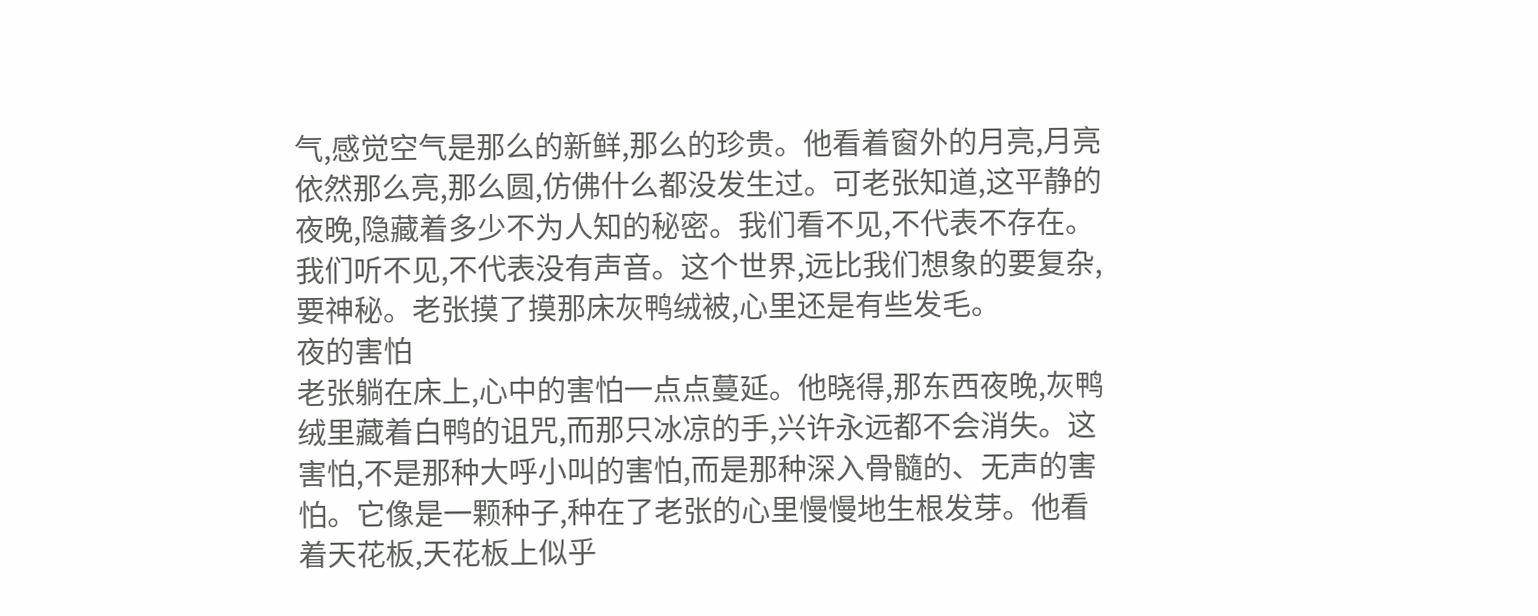气,感觉空气是那么的新鲜,那么的珍贵。他看着窗外的月亮,月亮依然那么亮,那么圆,仿佛什么都没发生过。可老张知道,这平静的夜晚,隐藏着多少不为人知的秘密。我们看不见,不代表不存在。我们听不见,不代表没有声音。这个世界,远比我们想象的要复杂,要神秘。老张摸了摸那床灰鸭绒被,心里还是有些发毛。
夜的害怕
老张躺在床上,心中的害怕一点点蔓延。他晓得,那东西夜晚,灰鸭绒里藏着白鸭的诅咒,而那只冰凉的手,兴许永远都不会消失。这害怕,不是那种大呼小叫的害怕,而是那种深入骨髓的、无声的害怕。它像是一颗种子,种在了老张的心里慢慢地生根发芽。他看着天花板,天花板上似乎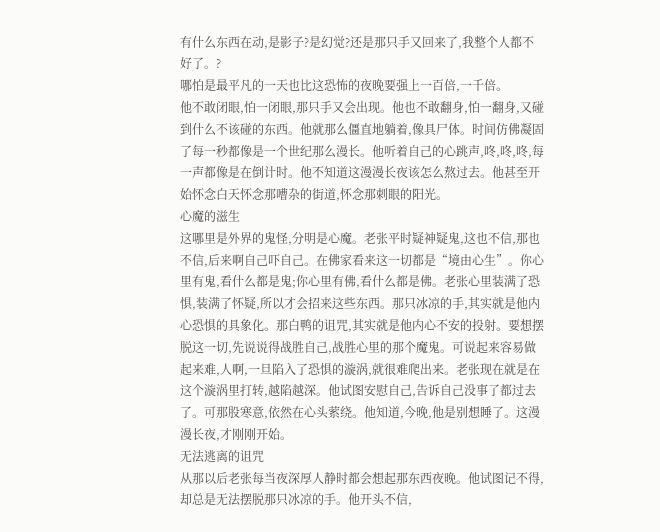有什么东西在动,是影子?是幻觉?还是那只手又回来了,我整个人都不好了。?
哪怕是最平凡的一天也比这恐怖的夜晚要强上一百倍,一千倍。
他不敢闭眼,怕一闭眼,那只手又会出现。他也不敢翻身,怕一翻身,又碰到什么不该碰的东西。他就那么僵直地躺着,像具尸体。时间仿佛凝固了每一秒都像是一个世纪那么漫长。他听着自己的心跳声,咚,咚,咚,每一声都像是在倒计时。他不知道这漫漫长夜该怎么熬过去。他甚至开始怀念白天怀念那嘈杂的街道,怀念那刺眼的阳光。
心魔的滋生
这哪里是外界的鬼怪,分明是心魔。老张平时疑神疑鬼,这也不信,那也不信,后来啊自己吓自己。在佛家看来这一切都是“境由心生”。你心里有鬼,看什么都是鬼;你心里有佛,看什么都是佛。老张心里装满了恐惧,装满了怀疑,所以才会招来这些东西。那只冰凉的手,其实就是他内心恐惧的具象化。那白鸭的诅咒,其实就是他内心不安的投射。要想摆脱这一切,先说说得战胜自己,战胜心里的那个魔鬼。可说起来容易做起来难,人啊,一旦陷入了恐惧的漩涡,就很难爬出来。老张现在就是在这个漩涡里打转,越陷越深。他试图安慰自己,告诉自己没事了都过去了。可那股寒意,依然在心头萦绕。他知道,今晚,他是别想睡了。这漫漫长夜,才刚刚开始。
无法逃离的诅咒
从那以后老张每当夜深厚人静时都会想起那东西夜晚。他试图记不得,却总是无法摆脱那只冰凉的手。他开头不信,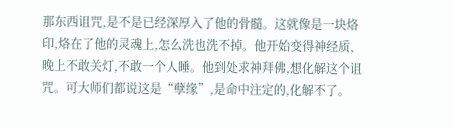那东西诅咒,是不是已经深厚入了他的骨髓。这就像是一块烙印,烙在了他的灵魂上,怎么洗也洗不掉。他开始变得神经质,晚上不敢关灯,不敢一个人睡。他到处求神拜佛,想化解这个诅咒。可大师们都说这是“孽缘”,是命中注定的,化解不了。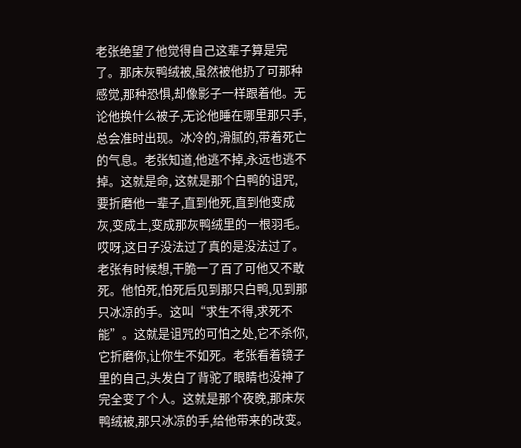老张绝望了他觉得自己这辈子算是完了。那床灰鸭绒被,虽然被他扔了可那种感觉,那种恐惧,却像影子一样跟着他。无论他换什么被子,无论他睡在哪里那只手,总会准时出现。冰冷的,滑腻的,带着死亡的气息。老张知道,他逃不掉,永远也逃不掉。这就是命, 这就是那个白鸭的诅咒,要折磨他一辈子,直到他死,直到他变成灰,变成土,变成那灰鸭绒里的一根羽毛。
哎呀,这日子没法过了真的是没法过了。老张有时候想,干脆一了百了可他又不敢死。他怕死,怕死后见到那只白鸭,见到那只冰凉的手。这叫“求生不得,求死不能”。这就是诅咒的可怕之处,它不杀你,它折磨你,让你生不如死。老张看着镜子里的自己,头发白了背驼了眼睛也没神了完全变了个人。这就是那个夜晚,那床灰鸭绒被,那只冰凉的手,给他带来的改变。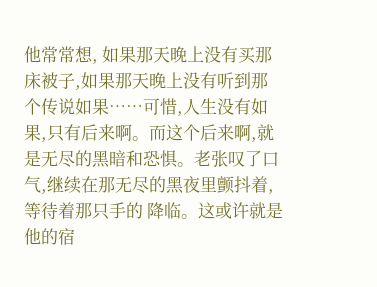他常常想, 如果那天晚上没有买那床被子,如果那天晚上没有听到那个传说如果……可惜,人生没有如果,只有后来啊。而这个后来啊,就是无尽的黑暗和恐惧。老张叹了口气,继续在那无尽的黑夜里颤抖着,等待着那只手的 降临。这或许就是他的宿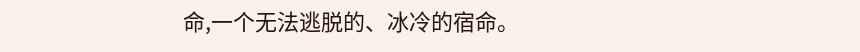命,一个无法逃脱的、冰冷的宿命。